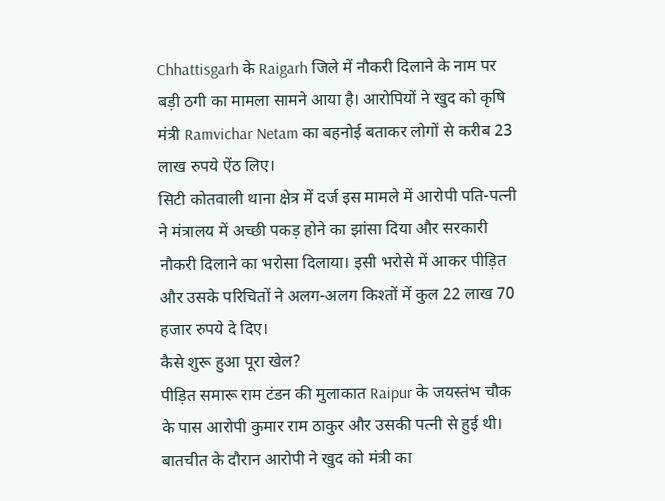Chhattisgarh के Raigarh जिले में नौकरी दिलाने के नाम पर बड़ी ठगी का मामला सामने आया है। आरोपियों ने खुद को कृषि मंत्री Ramvichar Netam का बहनोई बताकर लोगों से करीब 23 लाख रुपये ऐंठ लिए।
सिटी कोतवाली थाना क्षेत्र में दर्ज इस मामले में आरोपी पति-पत्नी ने मंत्रालय में अच्छी पकड़ होने का झांसा दिया और सरकारी नौकरी दिलाने का भरोसा दिलाया। इसी भरोसे में आकर पीड़ित और उसके परिचितों ने अलग-अलग किश्तों में कुल 22 लाख 70 हजार रुपये दे दिए।
कैसे शुरू हुआ पूरा खेल?
पीड़ित समारू राम टंडन की मुलाकात Raipur के जयस्तंभ चौक के पास आरोपी कुमार राम ठाकुर और उसकी पत्नी से हुई थी। बातचीत के दौरान आरोपी ने खुद को मंत्री का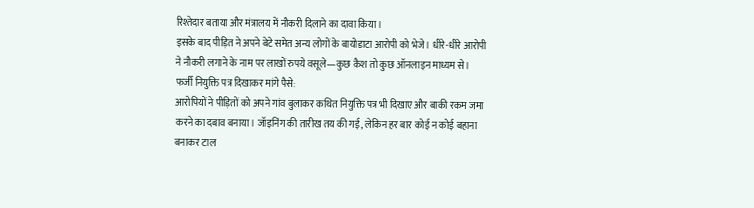रिश्तेदार बताया और मंत्रालय में नौकरी दिलाने का दावा किया।
इसके बाद पीड़ित ने अपने बेटे समेत अन्य लोगों के बायोडाटा आरोपी को भेजे। धीरे-धीरे आरोपी ने नौकरी लगाने के नाम पर लाखों रुपये वसूले—कुछ कैश तो कुछ ऑनलाइन माध्यम से।
फर्जी नियुक्ति पत्र दिखाकर मांगे पैसे:
आरोपियों ने पीड़ितों को अपने गांव बुलाकर कथित नियुक्ति पत्र भी दिखाए और बाकी रकम जमा करने का दबाव बनाया। जॉइनिंग की तारीख तय की गई, लेकिन हर बार कोई न कोई बहाना बनाकर टाल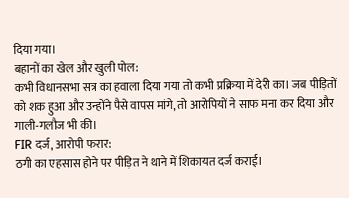दिया गया।
बहानों का खेल और खुली पोल:
कभी विधानसभा सत्र का हवाला दिया गया तो कभी प्रक्रिया में देरी का। जब पीड़ितों को शक हुआ और उन्होंने पैसे वापस मांगे, तो आरोपियों ने साफ मना कर दिया और गाली-गलौज भी की।
FIR दर्ज, आरोपी फरार:
ठगी का एहसास होने पर पीड़ित ने थाने में शिकायत दर्ज कराई।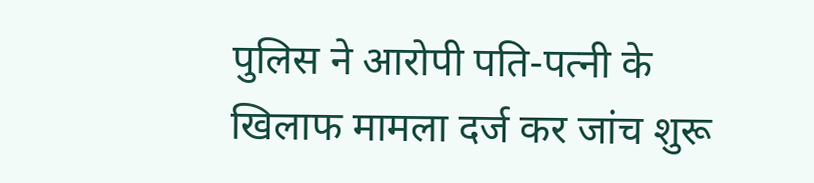पुलिस ने आरोपी पति-पत्नी के खिलाफ मामला दर्ज कर जांच शुरू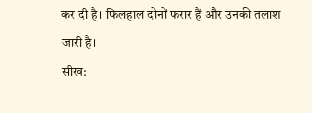कर दी है। फिलहाल दोनों फरार हैं और उनकी तलाश जारी है।
सीख: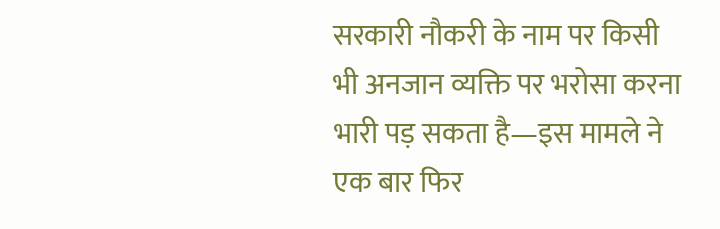सरकारी नौकरी के नाम पर किसी भी अनजान व्यक्ति पर भरोसा करना भारी पड़ सकता है—इस मामले ने एक बार फिर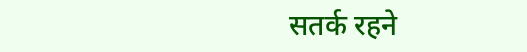सतर्क रहने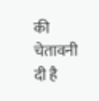की चेतावनी दी है